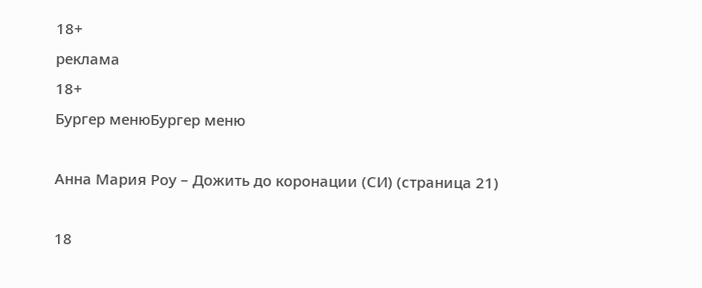18+
реклама
18+
Бургер менюБургер меню

Анна Мария Роу – Дожить до коронации (СИ) (страница 21)

18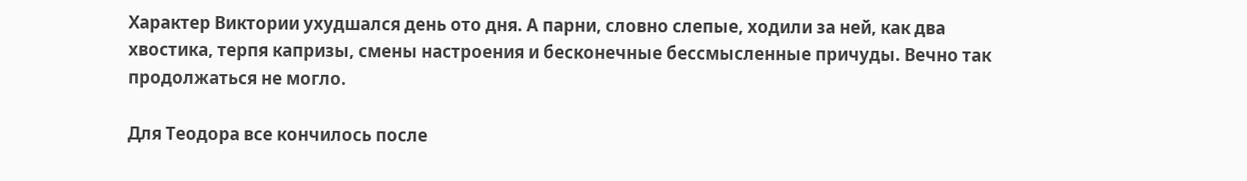Характер Виктории ухудшался день ото дня. А парни, словно слепые, ходили за ней, как два хвостика, терпя капризы, смены настроения и бесконечные бессмысленные причуды. Вечно так продолжаться не могло.

Для Теодора все кончилось после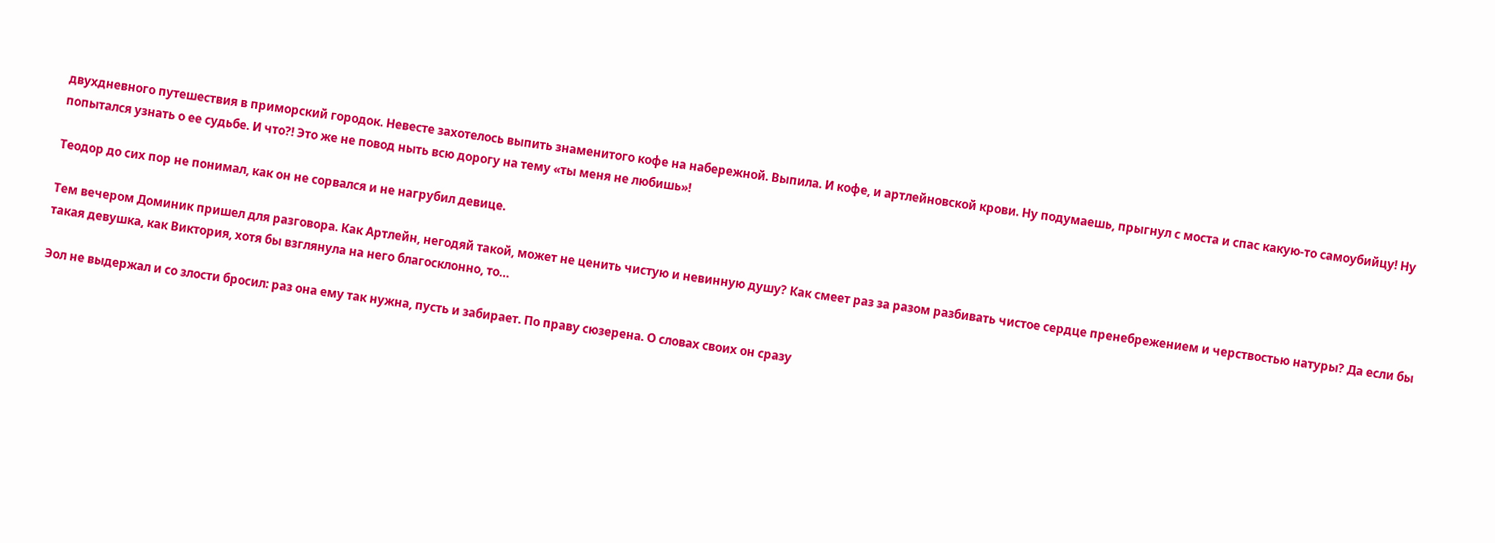двухдневного путешествия в приморский городок. Невесте захотелось выпить знаменитого кофе на набережной. Выпила. И кофе, и артлейновской крови. Ну подумаешь, прыгнул с моста и спас какую-то самоубийцу! Ну попытался узнать о ее судьбе. И что?! Это же не повод ныть всю дорогу на тему «ты меня не любишь»!

Теодор до сих пор не понимал, как он не сорвался и не нагрубил девице.

Тем вечером Доминик пришел для разговора. Как Артлейн, негодяй такой, может не ценить чистую и невинную душу? Как смеет раз за разом разбивать чистое сердце пренебрежением и черствостью натуры? Да если бы такая девушка, как Виктория, хотя бы взглянула на него благосклонно, то…

Эол не выдержал и со злости бросил: раз она ему так нужна, пусть и забирает. По праву сюзерена. О словах своих он сразу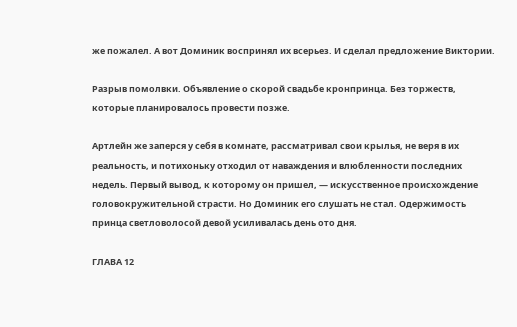же пожалел. А вот Доминик воспринял их всерьез. И сделал предложение Виктории.

Разрыв помолвки. Объявление о скорой свадьбе кронпринца. Без торжеств, которые планировалось провести позже.

Артлейн же заперся у себя в комнате, рассматривал свои крылья, не веря в их реальность, и потихоньку отходил от наваждения и влюбленности последних недель. Первый вывод, к которому он пришел, — искусственное происхождение головокружительной страсти. Но Доминик его слушать не стал. Одержимость принца светловолосой девой усиливалась день ото дня.

ГЛАВА 12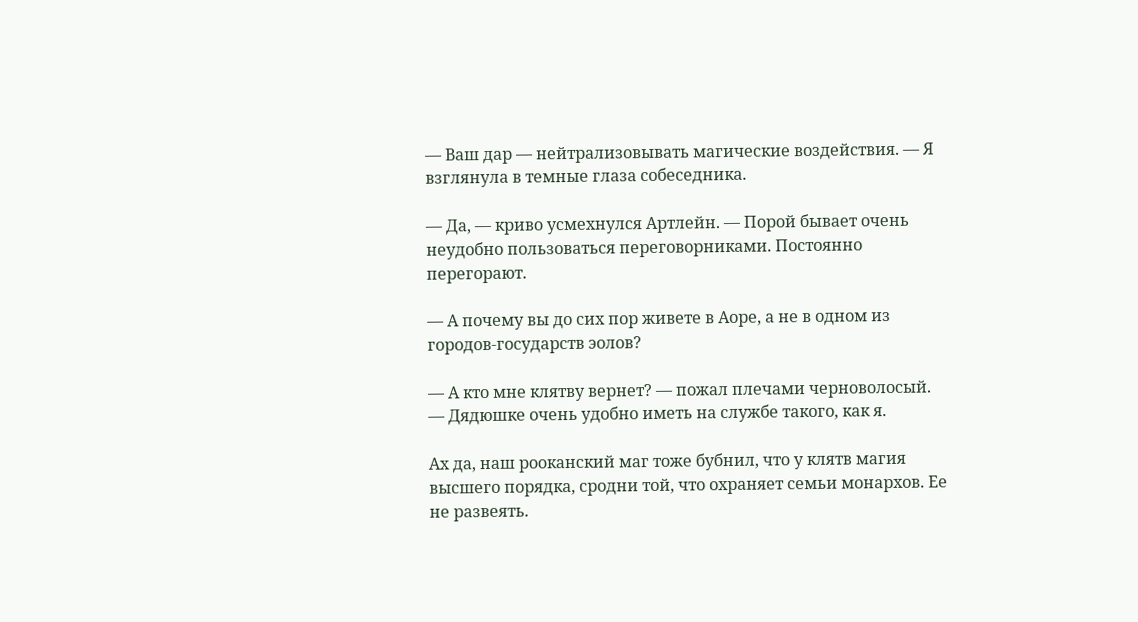— Ваш дар — нейтрализовывать магические воздействия. — Я взглянула в темные глаза собеседника.

— Да, — криво усмехнулся Артлейн. — Порой бывает очень неудобно пользоваться переговорниками. Постоянно перегорают.

— А почему вы до сих пор живете в Аоре, а не в одном из городов-государств эолов?

— А кто мне клятву вернет? — пожал плечами черноволосый. — Дядюшке очень удобно иметь на службе такого, как я.

Ах да, наш рооканский маг тоже бубнил, что у клятв магия высшего порядка, сродни той, что охраняет семьи монархов. Ее не развеять.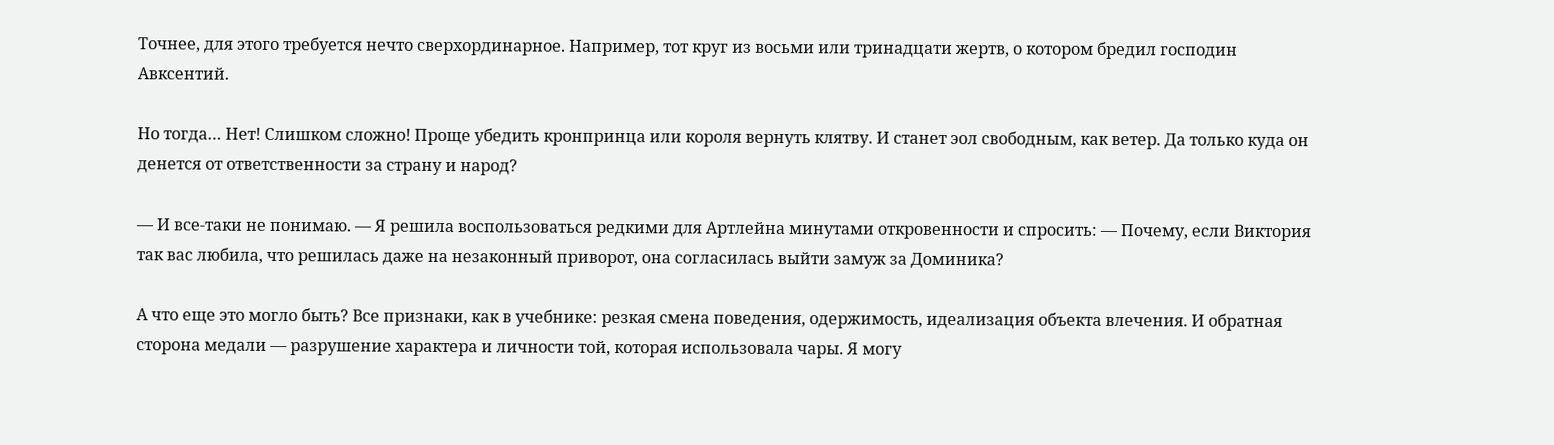Точнее, для этого требуется нечто сверхординарное. Например, тот круг из восьми или тринадцати жертв, о котором бредил господин Авксентий.

Но тогда… Нет! Слишком сложно! Проще убедить кронпринца или короля вернуть клятву. И станет эол свободным, как ветер. Да только куда он денется от ответственности за страну и народ?

— И все-таки не понимаю. — Я решила воспользоваться редкими для Артлейна минутами откровенности и спросить: — Почему, если Виктория так вас любила, что решилась даже на незаконный приворот, она согласилась выйти замуж за Доминика?

А что еще это могло быть? Все признаки, как в учебнике: резкая смена поведения, одержимость, идеализация объекта влечения. И обратная сторона медали — разрушение характера и личности той, которая использовала чары. Я могу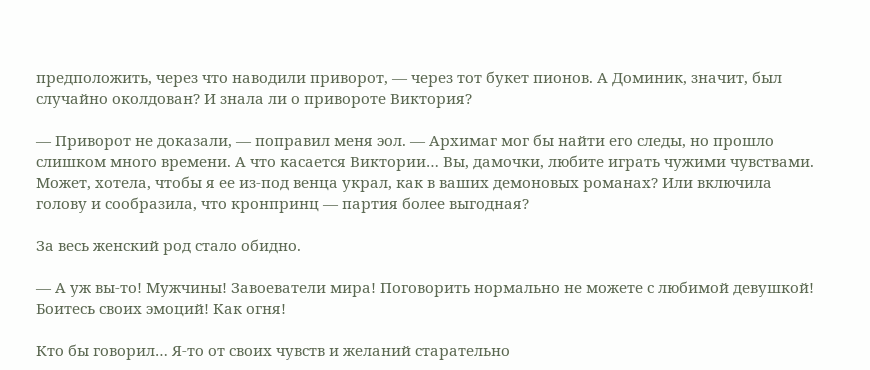предположить, через что наводили приворот, — через тот букет пионов. А Доминик, значит, был случайно околдован? И знала ли о привороте Виктория?

— Приворот не доказали, — поправил меня эол. — Архимаг мог бы найти его следы, но прошло слишком много времени. А что касается Виктории… Вы, дамочки, любите играть чужими чувствами. Может, хотела, чтобы я ее из-под венца украл, как в ваших демоновых романах? Или включила голову и сообразила, что кронпринц — партия более выгодная?

За весь женский род стало обидно.

— А уж вы-то! Мужчины! Завоеватели мира! Поговорить нормально не можете с любимой девушкой! Боитесь своих эмоций! Как огня!

Кто бы говорил… Я-то от своих чувств и желаний старательно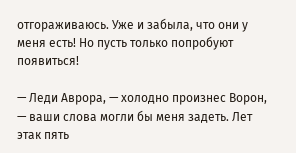отгораживаюсь. Уже и забыла, что они у меня есть! Но пусть только попробуют появиться!

— Леди Аврора, — холодно произнес Ворон, — ваши слова могли бы меня задеть. Лет этак пять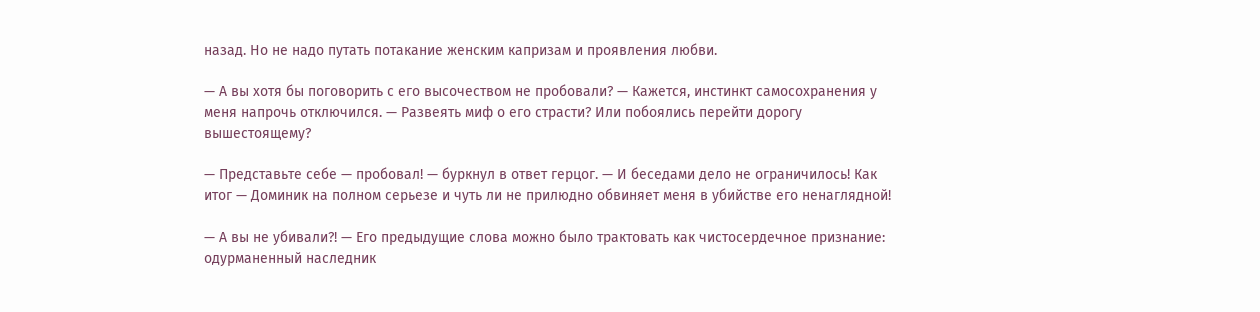назад. Но не надо путать потакание женским капризам и проявления любви.

— А вы хотя бы поговорить с его высочеством не пробовали? — Кажется, инстинкт самосохранения у меня напрочь отключился. — Развеять миф о его страсти? Или побоялись перейти дорогу вышестоящему?

— Представьте себе — пробовал! — буркнул в ответ герцог. — И беседами дело не ограничилось! Как итог — Доминик на полном серьезе и чуть ли не прилюдно обвиняет меня в убийстве его ненаглядной!

— А вы не убивали?! — Его предыдущие слова можно было трактовать как чистосердечное признание: одурманенный наследник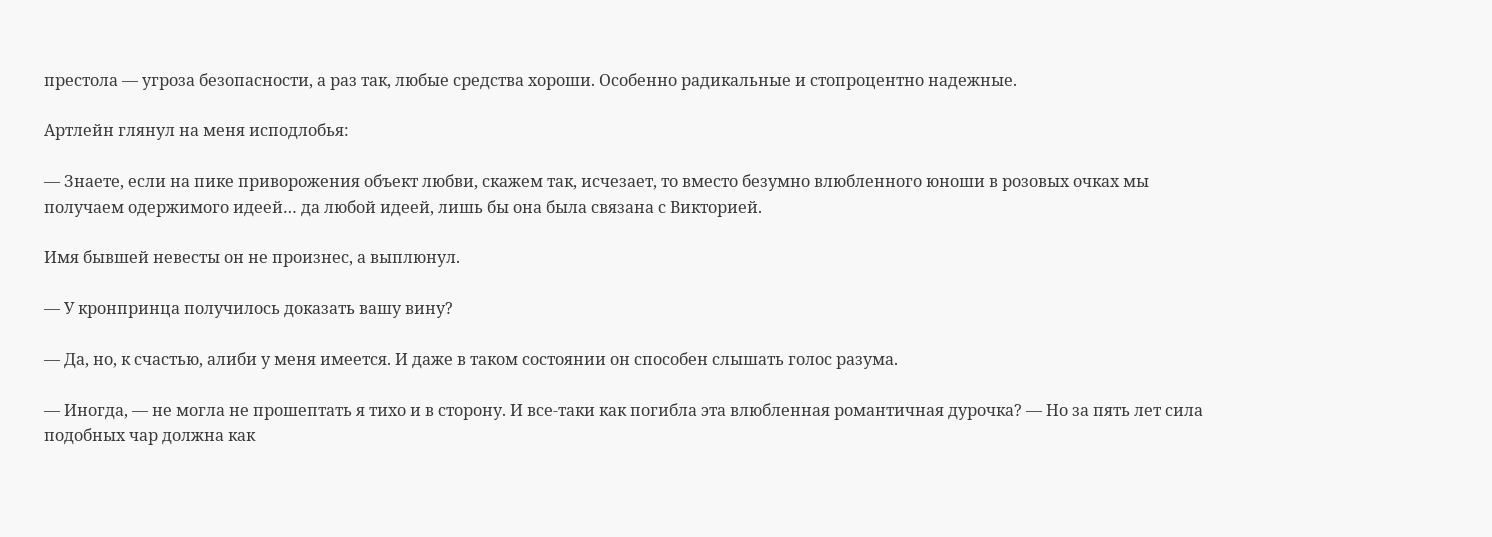престола — угроза безопасности, а раз так, любые средства хороши. Особенно радикальные и стопроцентно надежные.

Артлейн глянул на меня исподлобья:

— Знаете, если на пике приворожения объект любви, скажем так, исчезает, то вместо безумно влюбленного юноши в розовых очках мы получаем одержимого идеей… да любой идеей, лишь бы она была связана с Викторией.

Имя бывшей невесты он не произнес, а выплюнул.

— У кронпринца получилось доказать вашу вину?

— Да, но, к счастью, алиби у меня имеется. И даже в таком состоянии он способен слышать голос разума.

— Иногда, — не могла не прошептать я тихо и в сторону. И все-таки как погибла эта влюбленная романтичная дурочка? — Но за пять лет сила подобных чар должна как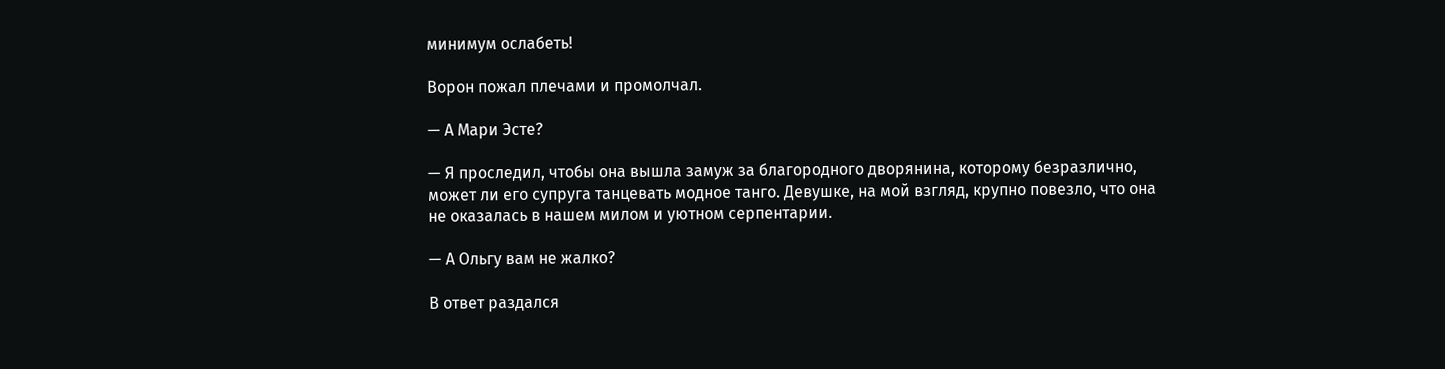минимум ослабеть!

Ворон пожал плечами и промолчал.

— А Мари Эсте?

— Я проследил, чтобы она вышла замуж за благородного дворянина, которому безразлично, может ли его супруга танцевать модное танго. Девушке, на мой взгляд, крупно повезло, что она не оказалась в нашем милом и уютном серпентарии.

— А Ольгу вам не жалко?

В ответ раздался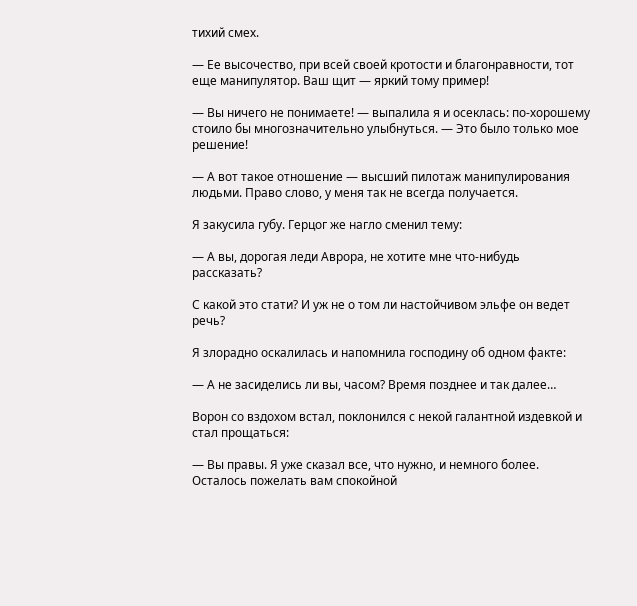тихий смех.

— Ее высочество, при всей своей кротости и благонравности, тот еще манипулятор. Ваш щит — яркий тому пример!

— Вы ничего не понимаете! — выпалила я и осеклась: по-хорошему стоило бы многозначительно улыбнуться. — Это было только мое решение!

— А вот такое отношение — высший пилотаж манипулирования людьми. Право слово, у меня так не всегда получается.

Я закусила губу. Герцог же нагло сменил тему:

— А вы, дорогая леди Аврора, не хотите мне что-нибудь рассказать?

С какой это стати? И уж не о том ли настойчивом эльфе он ведет речь?

Я злорадно оскалилась и напомнила господину об одном факте:

— А не засиделись ли вы, часом? Время позднее и так далее…

Ворон со вздохом встал, поклонился с некой галантной издевкой и стал прощаться:

— Вы правы. Я уже сказал все, что нужно, и немного более. Осталось пожелать вам спокойной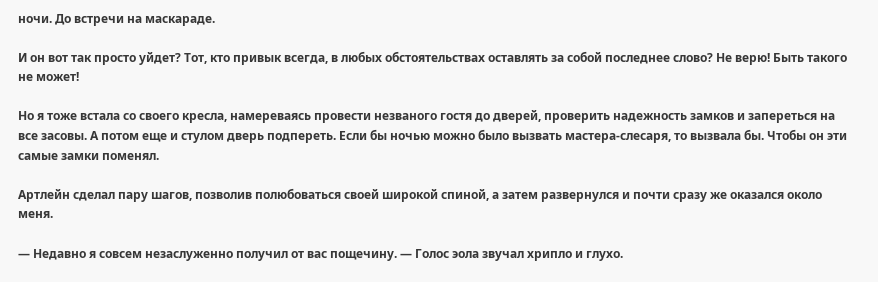ночи. До встречи на маскараде.

И он вот так просто уйдет? Тот, кто привык всегда, в любых обстоятельствах оставлять за собой последнее слово? Не верю! Быть такого не может!

Но я тоже встала со своего кресла, намереваясь провести незваного гостя до дверей, проверить надежность замков и запереться на все засовы. А потом еще и стулом дверь подпереть. Если бы ночью можно было вызвать мастера-слесаря, то вызвала бы. Чтобы он эти самые замки поменял.

Артлейн сделал пару шагов, позволив полюбоваться своей широкой спиной, а затем развернулся и почти сразу же оказался около меня.

— Недавно я совсем незаслуженно получил от вас пощечину. — Голос эола звучал хрипло и глухо.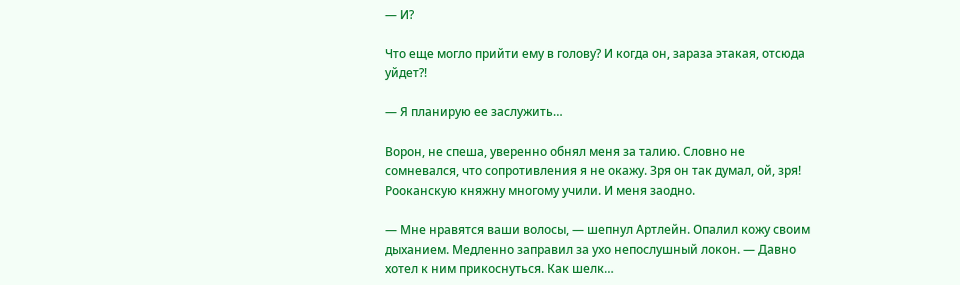— И?

Что еще могло прийти ему в голову? И когда он, зараза этакая, отсюда уйдет?!

— Я планирую ее заслужить…

Ворон, не спеша, уверенно обнял меня за талию. Словно не сомневался, что сопротивления я не окажу. Зря он так думал, ой, зря! Рооканскую княжну многому учили. И меня заодно.

— Мне нравятся ваши волосы, — шепнул Артлейн. Опалил кожу своим дыханием. Медленно заправил за ухо непослушный локон. — Давно хотел к ним прикоснуться. Как шелк…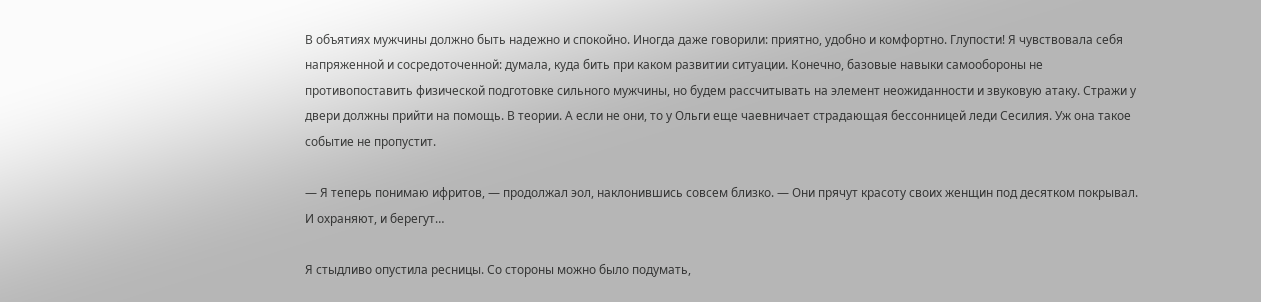В объятиях мужчины должно быть надежно и спокойно. Иногда даже говорили: приятно, удобно и комфортно. Глупости! Я чувствовала себя напряженной и сосредоточенной: думала, куда бить при каком развитии ситуации. Конечно, базовые навыки самообороны не противопоставить физической подготовке сильного мужчины, но будем рассчитывать на элемент неожиданности и звуковую атаку. Стражи у двери должны прийти на помощь. В теории. А если не они, то у Ольги еще чаевничает страдающая бессонницей леди Сесилия. Уж она такое событие не пропустит.

— Я теперь понимаю ифритов, — продолжал эол, наклонившись совсем близко. — Они прячут красоту своих женщин под десятком покрывал. И охраняют, и берегут…

Я стыдливо опустила ресницы. Со стороны можно было подумать,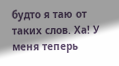будто я таю от таких слов. Ха! У меня теперь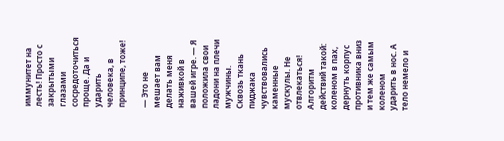иммунитет на лесть! Просто с закрытыми глазами сосредоточиться проще. Да и ударить человека, в принципе, тоже!

— Это не мешает вам делать меня наживкой в вашей игре. — Я положила свои ладони на плечи мужчины. Сквозь ткань пиджака чувствовались каменные мускулы. Не отвлекаться! Алгоритм действий такой: коленом в пах, дернуть корпус противника вниз и тем же самым коленом ударить в нос. А тело немело и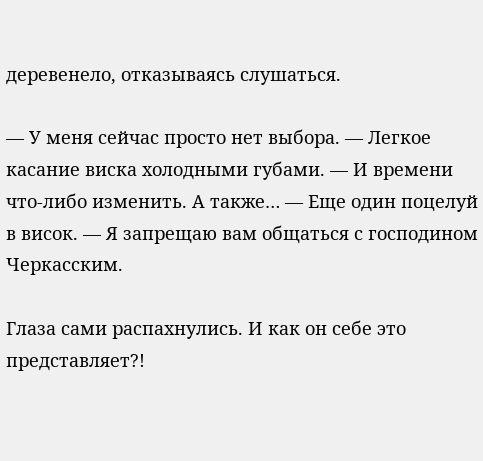деревенело, отказываясь слушаться.

— У меня сейчас просто нет выбора. — Легкое касание виска холодными губами. — И времени что-либо изменить. А также… — Еще один поцелуй в висок. — Я запрещаю вам общаться с господином Черкасским.

Глаза сами распахнулись. И как он себе это представляет?!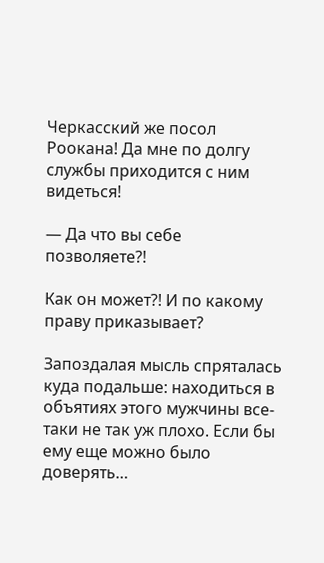Черкасский же посол Роокана! Да мне по долгу службы приходится с ним видеться!

— Да что вы себе позволяете?!

Как он может?! И по какому праву приказывает?

Запоздалая мысль спряталась куда подальше: находиться в объятиях этого мужчины все-таки не так уж плохо. Если бы ему еще можно было доверять…